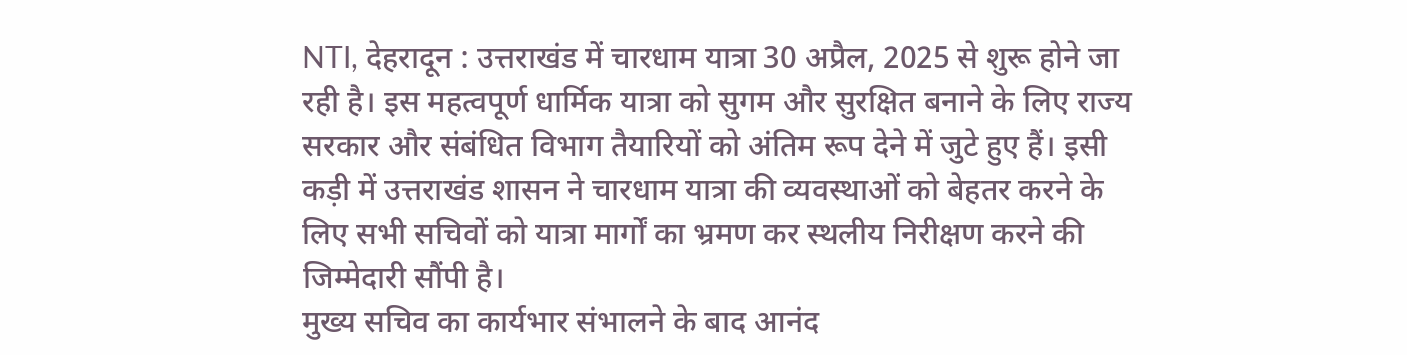NTI, देहरादून : उत्तराखंड में चारधाम यात्रा 30 अप्रैल, 2025 से शुरू होने जा रही है। इस महत्वपूर्ण धार्मिक यात्रा को सुगम और सुरक्षित बनाने के लिए राज्य सरकार और संबंधित विभाग तैयारियों को अंतिम रूप देने में जुटे हुए हैं। इसी कड़ी में उत्तराखंड शासन ने चारधाम यात्रा की व्यवस्थाओं को बेहतर करने के लिए सभी सचिवों को यात्रा मार्गों का भ्रमण कर स्थलीय निरीक्षण करने की जिम्मेदारी सौंपी है।
मुख्य सचिव का कार्यभार संभालने के बाद आनंद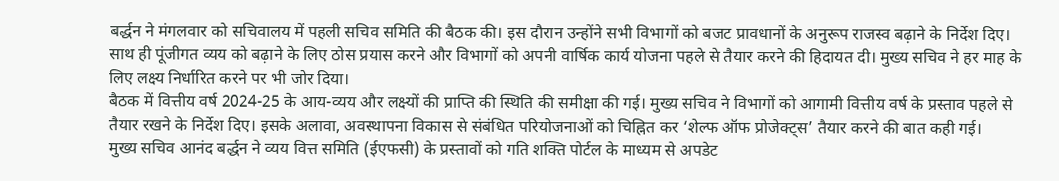बर्द्धन ने मंगलवार को सचिवालय में पहली सचिव समिति की बैठक की। इस दौरान उन्होंने सभी विभागों को बजट प्रावधानों के अनुरूप राजस्व बढ़ाने के निर्देश दिए। साथ ही पूंजीगत व्यय को बढ़ाने के लिए ठोस प्रयास करने और विभागों को अपनी वार्षिक कार्य योजना पहले से तैयार करने की हिदायत दी। मुख्य सचिव ने हर माह के लिए लक्ष्य निर्धारित करने पर भी जोर दिया।
बैठक में वित्तीय वर्ष 2024-25 के आय-व्यय और लक्ष्यों की प्राप्ति की स्थिति की समीक्षा की गई। मुख्य सचिव ने विभागों को आगामी वित्तीय वर्ष के प्रस्ताव पहले से तैयार रखने के निर्देश दिए। इसके अलावा, अवस्थापना विकास से संबंधित परियोजनाओं को चिह्नित कर ‘शेल्फ ऑफ प्रोजेक्ट्स’ तैयार करने की बात कही गई।
मुख्य सचिव आनंद बर्द्धन ने व्यय वित्त समिति (ईएफसी) के प्रस्तावों को गति शक्ति पोर्टल के माध्यम से अपडेट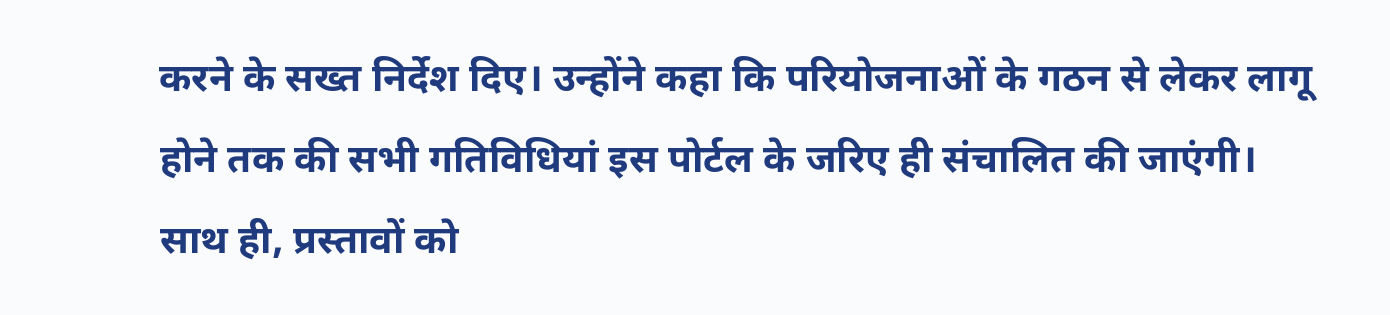करने के सख्त निर्देश दिए। उन्होंने कहा कि परियोजनाओं के गठन से लेकर लागू होने तक की सभी गतिविधियां इस पोर्टल के जरिए ही संचालित की जाएंगी। साथ ही, प्रस्तावों को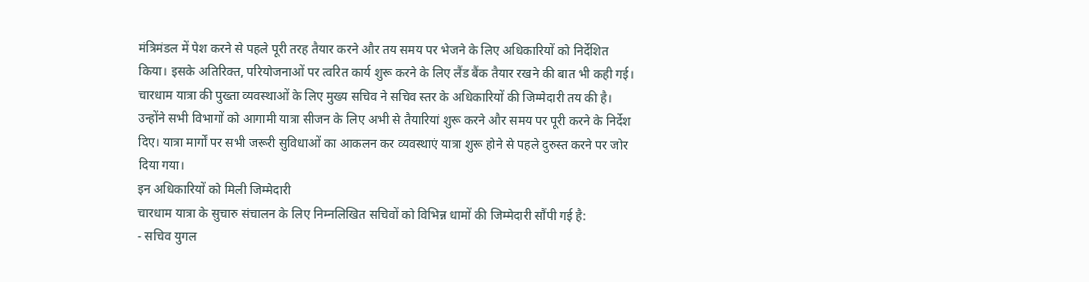मंत्रिमंडल में पेश करने से पहले पूरी तरह तैयार करने और तय समय पर भेजने के लिए अधिकारियों को निर्देशित किया। इसके अतिरिक्त, परियोजनाओं पर त्वरित कार्य शुरू करने के लिए लैंड बैंक तैयार रखने की बात भी कही गई।
चारधाम यात्रा की पुख्ता व्यवस्थाओं के लिए मुख्य सचिव ने सचिव स्तर के अधिकारियों की जिम्मेदारी तय की है। उन्होंने सभी विभागों को आगामी यात्रा सीजन के लिए अभी से तैयारियां शुरू करने और समय पर पूरी करने के निर्देश दिए। यात्रा मार्गों पर सभी जरूरी सुविधाओं का आकलन कर व्यवस्थाएं यात्रा शुरू होने से पहले दुरुस्त करने पर जोर दिया गया।
इन अधिकारियों को मिली जिम्मेदारी
चारधाम यात्रा के सुचारु संचालन के लिए निम्नलिखित सचिवों को विभिन्न धामों की जिम्मेदारी सौंपी गई है:
- सचिव युगल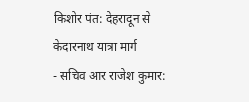किशोर पंत: देहरादून से केदारनाथ यात्रा मार्ग
- सचिव आर राजेश कुमार: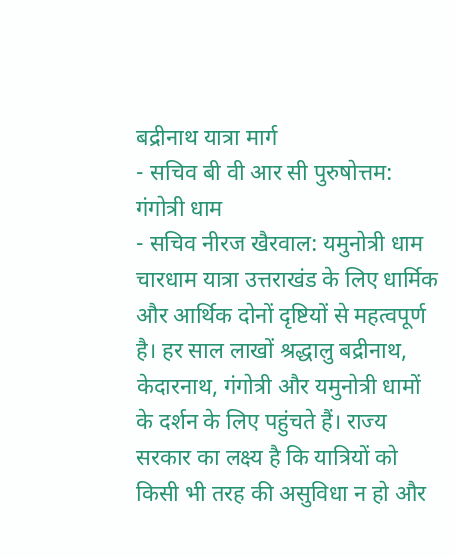बद्रीनाथ यात्रा मार्ग
- सचिव बी वी आर सी पुरुषोत्तम: गंगोत्री धाम
- सचिव नीरज खैरवाल: यमुनोत्री धाम
चारधाम यात्रा उत्तराखंड के लिए धार्मिक और आर्थिक दोनों दृष्टियों से महत्वपूर्ण है। हर साल लाखों श्रद्धालु बद्रीनाथ, केदारनाथ, गंगोत्री और यमुनोत्री धामों के दर्शन के लिए पहुंचते हैं। राज्य सरकार का लक्ष्य है कि यात्रियों को किसी भी तरह की असुविधा न हो और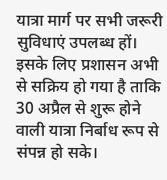यात्रा मार्ग पर सभी जरूरी सुविधाएं उपलब्ध हों। इसके लिए प्रशासन अभी से सक्रिय हो गया है ताकि 30 अप्रैल से शुरू होने वाली यात्रा निर्बाध रूप से संपन्न हो सके।